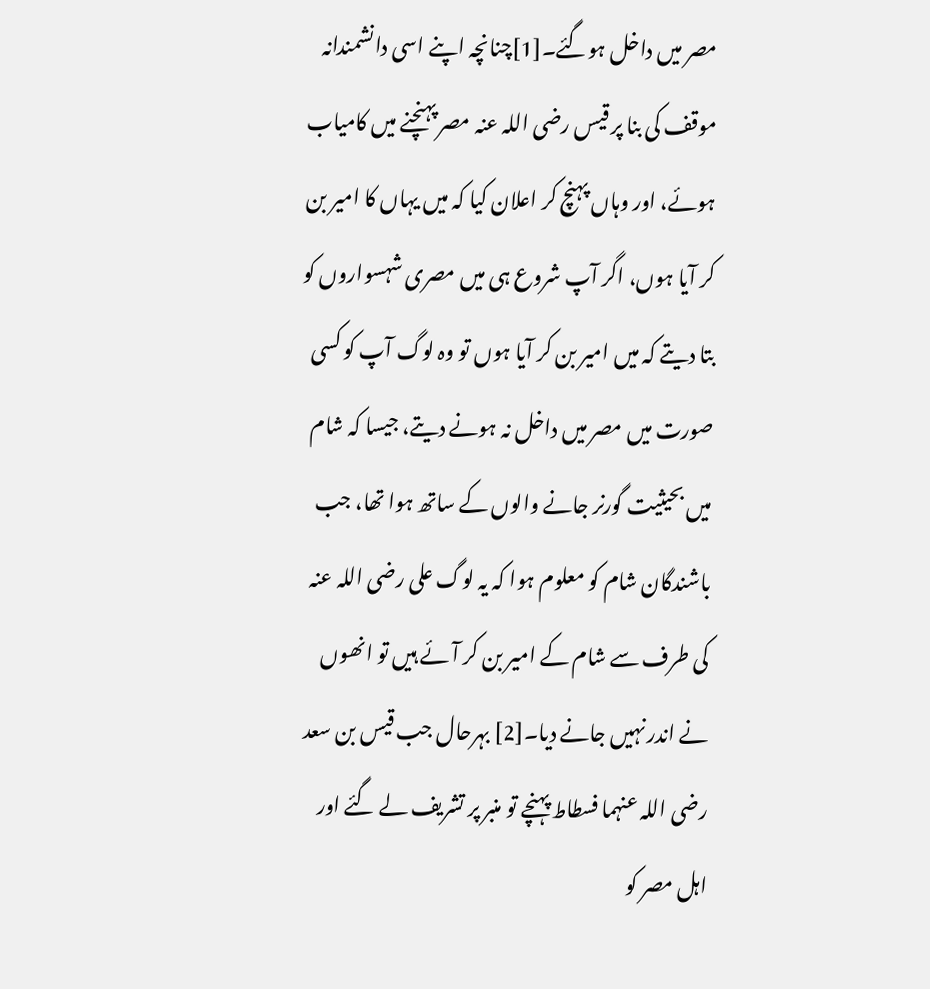مصر میں داخل ہوگئے۔[1]چنانچہ اپنے اسی دانشمندانہ موقف کی بنا پر قیس رضی اللہ عنہ مصر پہنچنے میں کامیاب ہوئے، اور وہاں پہنچ کر اعلان کیا کہ میں یہاں کا امیر بن کر آیا ہوں، اگر آپ شروع ہی میں مصری شہسواروں کو بتا دیتے کہ میں امیر بن کر آیا ہوں تو وہ لوگ آپ کو کسی صورت میں مصر میں داخل نہ ہونے دیتے، جیسا کہ شام میں بحیثیت گورنر جانے والوں کے ساتھ ہوا تھا، جب باشندگان شام کو معلوم ہوا کہ یہ لوگ علی رضی اللہ عنہ کی طرف سے شام کے امیر بن کر آئے ہیں تو انھوں نے اندر نہیں جانے دیا۔[2] بہرحال جب قیس بن سعد رضی اللہ عنہما فسطاط پہنچے تو منبر پر تشریف لے گئے اور اہل مصر کو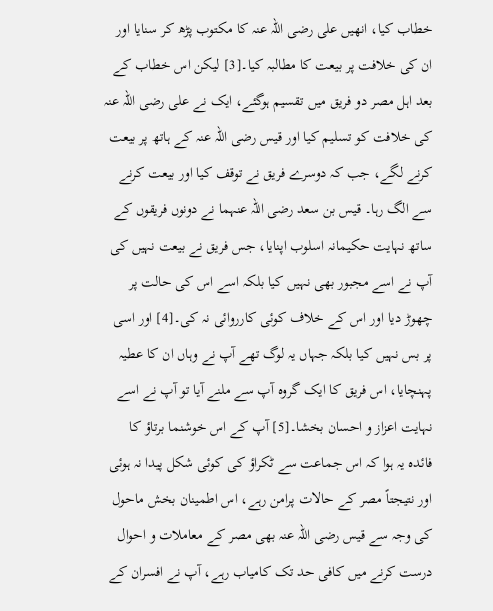خطاب کیا، انھیں علی رضی اللہ عنہ کا مکتوب پڑھ کر سنایا اور ان کی خلافت پر بیعت کا مطالبہ کیا۔[3] لیکن اس خطاب کے بعد اہل مصر دو فریق میں تقسیم ہوگئے، ایک نے علی رضی اللہ عنہ کی خلافت کو تسلیم کیا اور قیس رضی اللہ عنہ کے ہاتھ پر بیعت کرنے لگے، جب کہ دوسرے فریق نے توقف کیا اور بیعت کرنے سے الگ رہا۔ قیس بن سعد رضی اللہ عنہما نے دونوں فریقوں کے ساتھ نہایت حکیمانہ اسلوب اپنایا، جس فریق نے بیعت نہیں کی آپ نے اسے مجبور بھی نہیں کیا بلکہ اسے اس کی حالت پر چھوڑ دیا اور اس کے خلاف کوئی کارروائی نہ کی۔[4] اور اسی پر بس نہیں کیا بلکہ جہاں یہ لوگ تھے آپ نے وہاں ان کا عطیہ پہنچایا، اس فریق کا ایک گروہ آپ سے ملنے آیا تو آپ نے اسے نہایت اعزاز و احسان بخشا۔[5] آپ کے اس خوشنما برتاؤ کا فائدہ یہ ہوا کہ اس جماعت سے ٹکراؤ کی کوئی شکل پیدا نہ ہوئی اور نتیجتاً مصر کے حالات پرامن رہے، اس اطمینان بخش ماحول کی وجہ سے قیس رضی اللہ عنہ بھی مصر کے معاملات و احوال درست کرنے میں کافی حد تک کامیاب رہے، آپ نے افسران کے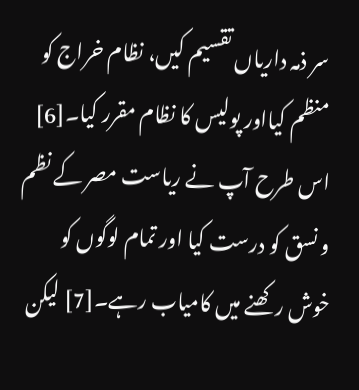سر ذمہ داریاں تقسیم کیں، نظام خراج کو منظم کیااور پولیس کا نظام مقرر کیا۔[6] اس طرح آپ نے ریاست مصر کے نظم و نسق کو درست کیا اور تمام لوگوں کو خوش رکھنے میں کامیاب رہے۔[7] لیکن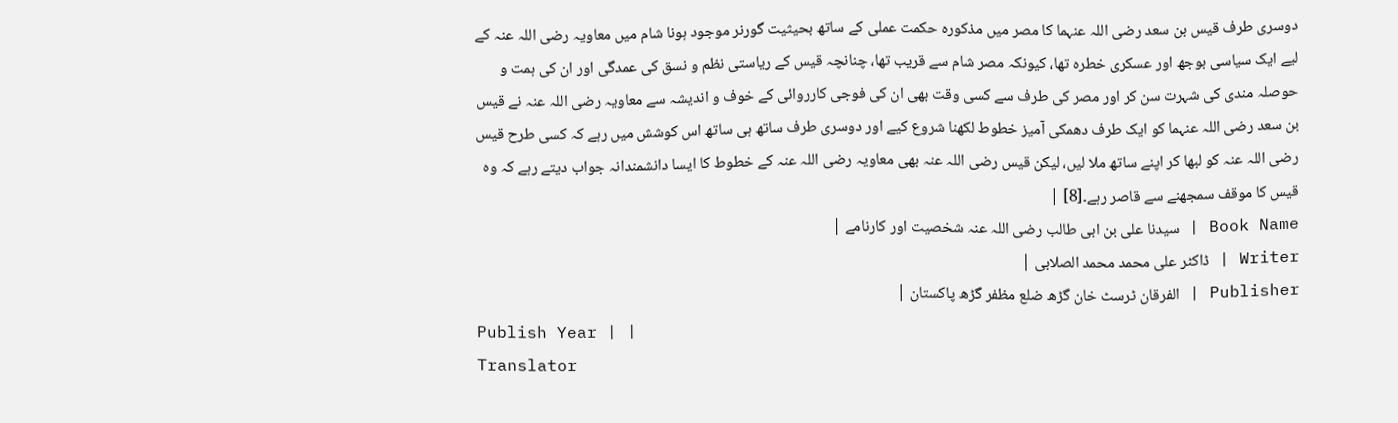دوسری طرف قیس بن سعد رضی اللہ عنہما کا مصر میں مذکورہ حکمت عملی کے ساتھ بحیثیت گورنر موجود ہونا شام میں معاویہ رضی اللہ عنہ کے لیے ایک سیاسی بوجھ اور عسکری خطرہ تھا، کیونکہ مصر شام سے قریب تھا، چنانچہ قیس کے ریاستی نظم و نسق کی عمدگی اور ان کی ہمت و حوصلہ مندی کی شہرت سن کر اور مصر کی طرف سے کسی وقت بھی ان کی فوجی کارروائی کے خوف و اندیشہ سے معاویہ رضی اللہ عنہ نے قیس بن سعد رضی اللہ عنہما کو ایک طرف دھمکی آمیز خطوط لکھنا شروع کیے اور دوسری طرف ساتھ ہی ساتھ اس کوشش میں رہے کہ کسی طرح قیس رضی اللہ عنہ کو لبھا کر اپنے ساتھ ملا لیں، لیکن قیس رضی اللہ عنہ بھی معاویہ رضی اللہ عنہ کے خطوط کا ایسا دانشمندانہ جواب دیتے رہے کہ وہ قیس کا موقف سمجھنے سے قاصر رہے۔[8] |
Book Name | سیدنا علی بن ابی طالب رضی اللہ عنہ شخصیت اور کارنامے |
Writer | ڈاکٹر علی محمد محمد الصلابی |
Publisher | الفرقان ٹرسٹ خان گڑھ ضلع مظفر گڑھ پاکستان |
Publish Year | |
Translator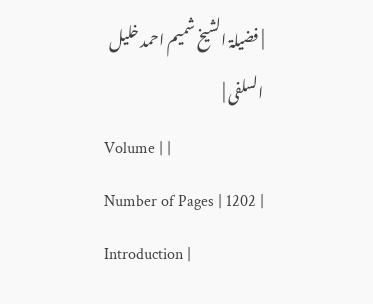| فضیلۃ الشیخ شمیم احمد خلیل السلفی |
Volume | |
Number of Pages | 1202 |
Introduction |